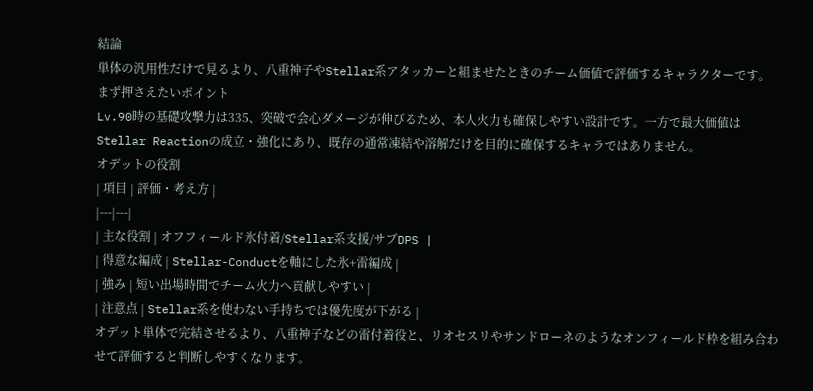結論
単体の汎用性だけで見るより、八重神子やStellar系アタッカーと組ませたときのチーム価値で評価するキャラクターです。
まず押さえたいポイント
Lv.90時の基礎攻撃力は335、突破で会心ダメージが伸びるため、本人火力も確保しやすい設計です。一方で最大価値はStellar Reactionの成立・強化にあり、既存の通常凍結や溶解だけを目的に確保するキャラではありません。
オデットの役割
| 項目 | 評価・考え方 |
|---|---|
| 主な役割 | オフフィールド氷付着/Stellar系支援/サブDPS |
| 得意な編成 | Stellar-Conductを軸にした氷+雷編成 |
| 強み | 短い出場時間でチーム火力へ貢献しやすい |
| 注意点 | Stellar系を使わない手持ちでは優先度が下がる |
オデット単体で完結させるより、八重神子などの雷付着役と、リオセスリやサンドローネのようなオンフィールド枠を組み合わせて評価すると判断しやすくなります。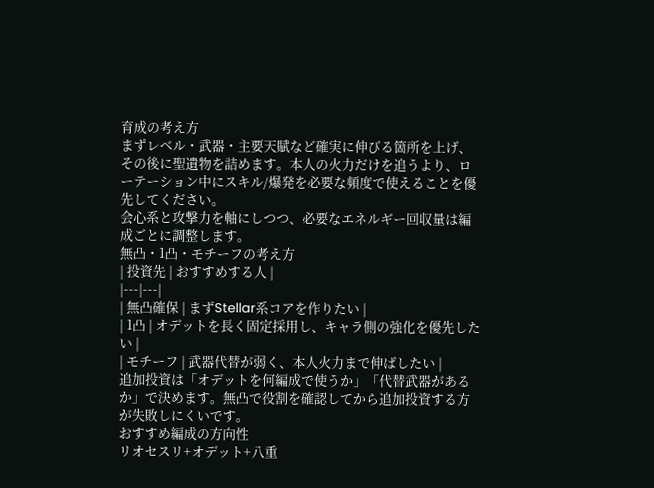育成の考え方
まずレベル・武器・主要天賦など確実に伸びる箇所を上げ、その後に聖遺物を詰めます。本人の火力だけを追うより、ローテーション中にスキル/爆発を必要な頻度で使えることを優先してください。
会心系と攻撃力を軸にしつつ、必要なエネルギー回収量は編成ごとに調整します。
無凸・1凸・モチーフの考え方
| 投資先 | おすすめする人 |
|---|---|
| 無凸確保 | まずStellar系コアを作りたい |
| 1凸 | オデットを長く固定採用し、キャラ側の強化を優先したい |
| モチーフ | 武器代替が弱く、本人火力まで伸ばしたい |
追加投資は「オデットを何編成で使うか」「代替武器があるか」で決めます。無凸で役割を確認してから追加投資する方が失敗しにくいです。
おすすめ編成の方向性
リオセスリ+オデット+八重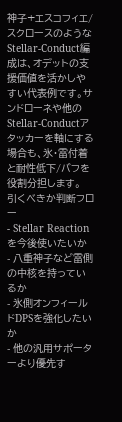神子+エスコフィエ/スクロースのようなStellar-Conduct編成は、オデットの支援価値を活かしやすい代表例です。サンドローネや他のStellar-Conductアタッカーを軸にする場合も、氷・雷付着と耐性低下/バフを役割分担します。
引くべきか判断フロー
- Stellar Reactionを今後使いたいか
- 八重神子など雷側の中核を持っているか
- 氷側オンフィールドDPSを強化したいか
- 他の汎用サポーターより優先す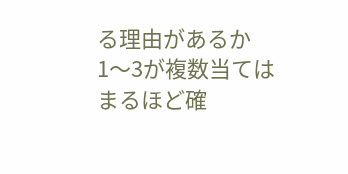る理由があるか
1〜3が複数当てはまるほど確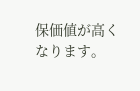保価値が高くなります。